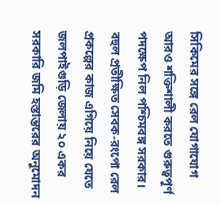সিকিমের সঙ্গে রেল যোগাযোগ আরও শক্তিশালী করতে গুরুত্বপূর্ণ পদক্ষেপ নিল পশ্চিমবঙ্গ সরকার। বহুল প্রতীক্ষিত সেবক-রংপো রেল প্রকল্পের কাজ এগিয়ে নিয়ে যেতে জলপাইগুড়ি জেলায় ২০ একর সরকারি জমি হস্তান্তরের অনুমোদন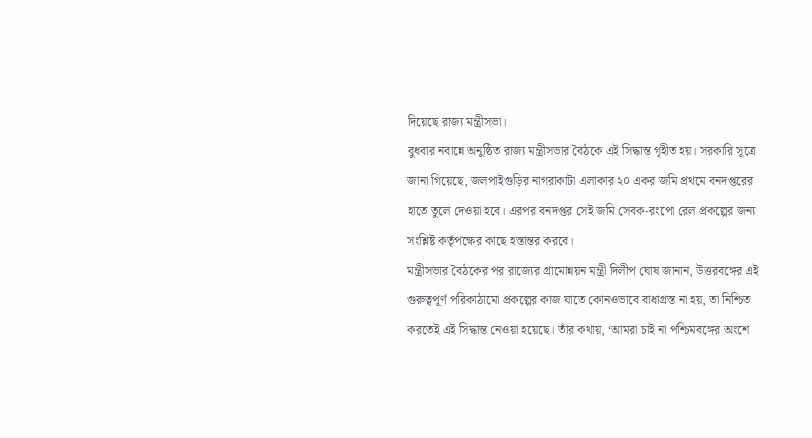দিয়েছে রাজ্য মন্ত্রীসভা।
বুধবার নবান্নে অনুষ্ঠিত রাজ্য মন্ত্রীসভার বৈঠকে এই সিদ্ধান্ত গৃহীত হয়। সরকারি সূত্রে জানা গিয়েছে, জলপাইগুড়ির নাগরাকাটা এলাকার ২০ একর জমি প্রথমে বনদপ্তরের হাতে তুলে দেওয়া হবে। এরপর বনদপ্তর সেই জমি সেবক-রংপো রেল প্রকল্পের জন্য সংশ্লিষ্ট কর্তৃপক্ষের কাছে হস্তান্তর করবে।
মন্ত্রীসভার বৈঠকের পর রাজ্যের গ্রামোন্নয়ন মন্ত্রী দিলীপ ঘোষ জানান, উত্তরবঙ্গের এই গুরুত্বপূর্ণ পরিকাঠামো প্রকল্পের কাজ যাতে কোনওভাবে বাধাগ্রস্ত না হয়, তা নিশ্চিত করতেই এই সিদ্ধান্ত নেওয়া হয়েছে। তাঁর কথায়, ‘আমরা চাই না পশ্চিমবঙ্গের অংশে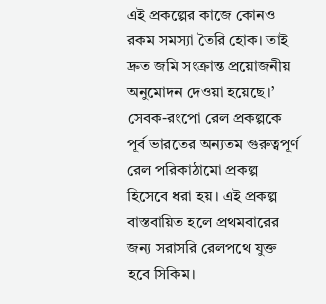এই প্রকল্পের কাজে কোনও রকম সমস্যা তৈরি হোক। তাই দ্রুত জমি সংক্রান্ত প্রয়োজনীয় অনুমোদন দেওয়া হয়েছে।’
সেবক-রংপো রেল প্রকল্পকে পূর্ব ভারতের অন্যতম গুরুত্বপূর্ণ রেল পরিকাঠামো প্রকল্প হিসেবে ধরা হয়। এই প্রকল্প বাস্তবায়িত হলে প্রথমবারের জন্য সরাসরি রেলপথে যুক্ত হবে সিকিম।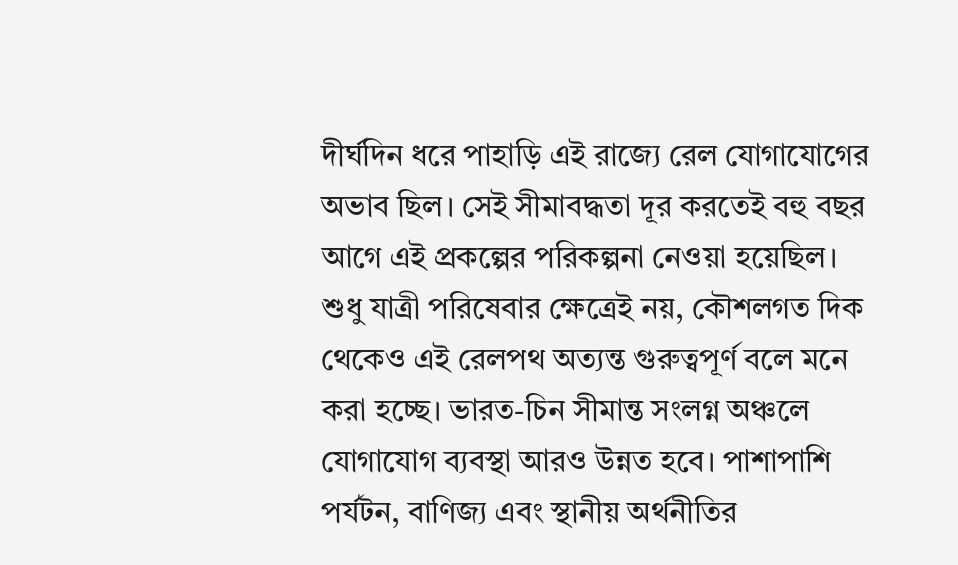দীর্ঘদিন ধরে পাহাড়ি এই রাজ্যে রেল যোগাযোগের অভাব ছিল। সেই সীমাবদ্ধতা দূর করতেই বহু বছর আগে এই প্রকল্পের পরিকল্পনা নেওয়া হয়েছিল।
শুধু যাত্রী পরিষেবার ক্ষেত্রেই নয়, কৌশলগত দিক থেকেও এই রেলপথ অত্যন্ত গুরুত্বপূর্ণ বলে মনে করা হচ্ছে। ভারত-চিন সীমান্ত সংলগ্ন অঞ্চলে যোগাযোগ ব্যবস্থা আরও উন্নত হবে। পাশাপাশি পর্যটন, বাণিজ্য এবং স্থানীয় অর্থনীতির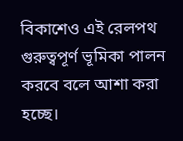বিকাশেও এই রেলপথ গুরুত্বপূর্ণ ভূমিকা পালন করবে বলে আশা করা হচ্ছে।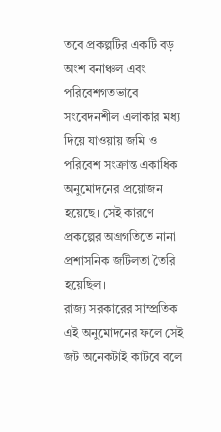তবে প্রকল্পটির একটি বড় অংশ বনাঞ্চল এবং পরিবেশগতভাবে সংবেদনশীল এলাকার মধ্য দিয়ে যাওয়ায় জমি ও পরিবেশ সংক্রান্ত একাধিক অনুমোদনের প্রয়োজন হয়েছে। সেই কারণে প্রকল্পের অগ্রগতিতে নানা প্রশাসনিক জটিলতা তৈরি হয়েছিল।
রাজ্য সরকারের সাম্প্রতিক এই অনুমোদনের ফলে সেই জট অনেকটাই কাটবে বলে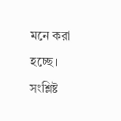মনে করা হচ্ছে। সংশ্লিষ্ট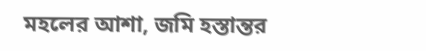মহলের আশা, জমি হস্তান্তর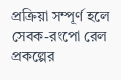প্রক্রিয়া সম্পূর্ণ হলে সেবক-রংপো রেল প্রকল্পের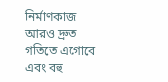নির্মাণকাজ আরও দ্রুত গতিতে এগোবে এবং বহু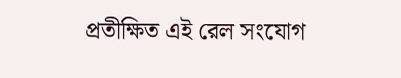প্রতীক্ষিত এই রেল সংযোগ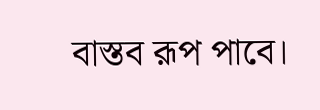বাস্তব রূপ পাবে।